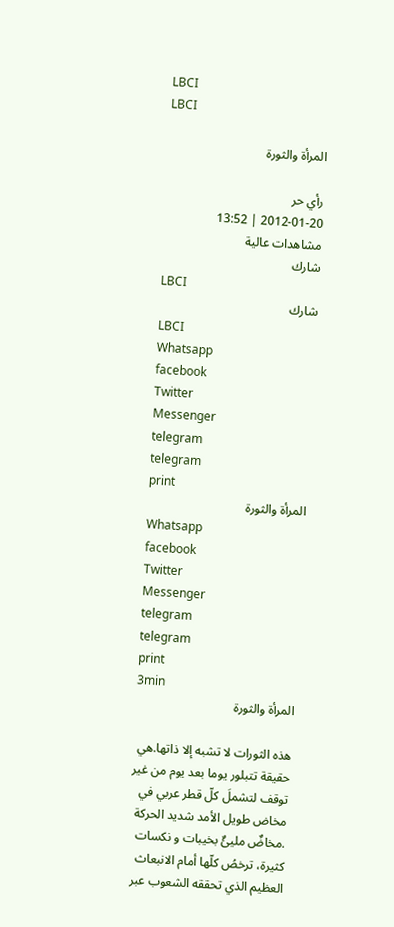LBCI
LBCI

المرأة والثورة

رأي حر
2012-01-20 | 13:52
مشاهدات عالية
شارك
LBCI
شارك
LBCI
Whatsapp
facebook
Twitter
Messenger
telegram
telegram
print
المرأة والثورة
Whatsapp
facebook
Twitter
Messenger
telegram
telegram
print
3min
المرأة والثورة

هذه الثورات لا تشبه إلا ذاتها.هي حقيقة تتبلور يوما بعد يوم من غير توقف لتشملَ كلّ قطر عربي في مخاض طويل الأمد شديد الحركة .مخاضٌ مليئٌ بخيبات و نكسات كثيرة، ترخصُ كلّها أمام الانبعاث العظيم الذي تحققه الشعوب عبر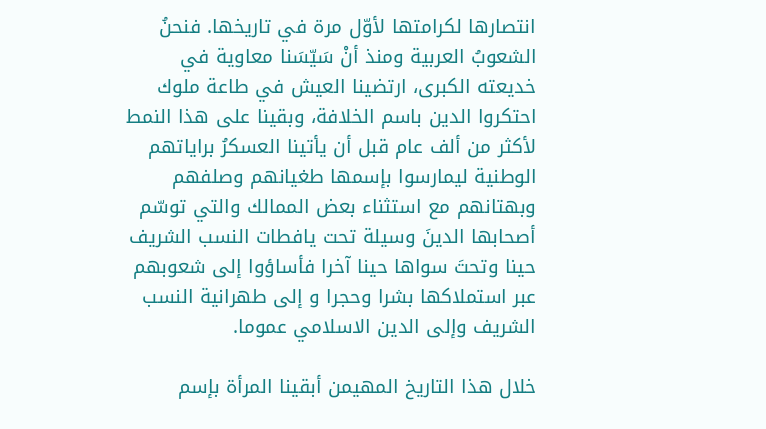انتصارها لكرامتها لأوّل مرة في تاريخها. فنحنُ الشعوبُ العربية ومنذ أنْ سَيّسَنا معاوية في خديعته الكبرى، ارتضينا العيش في طاعة ملوك احتكروا الدين باسم الخلافة، وبقينا على هذا النمط لأكثر من ألف عام قبل أن يأتينا العسكرُ براياتهم الوطنية ليمارسوا بإسمها طغيانهم وصلفهم وبهتانهم مع استثناء بعض الممالك والتي توسّم أصحابها الدينَ وسيلة تحت يافطات النسب الشريف حينا وتحتَ سواها حينا آخرا فأساؤوا إلى شعوبهم عبر استملاكها بشرا وحجرا و إلى طهرانية النسب الشريف وإلى الدين الاسلامي عموما.

خلال هذا التاريخ المهيمن أبقينا المرأة بإسم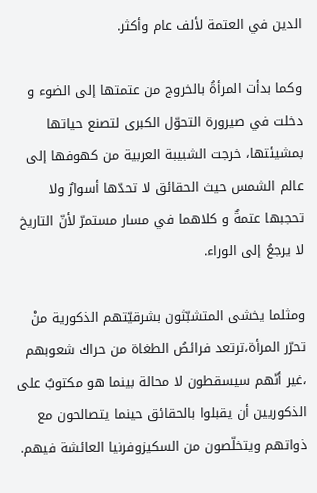الدين في العتمة لألف عام وأكثر.

وكما بدأت المرأةُ بالخروج من عتمتها إلى الضوء و دخلت في صيرورة التحوّل الكبرى لتصنع حياتها بمشيئتها، خرجت الشبيبة العربية من كهوفها إلى عالم الشمس حيث الحقائق لا تحدّها أسوارٌ ولا تحجبها عتمةٌ و كلاهما في مسار مستمرّ لأنّ التاريخ لا يرجعُ إلى الوراء.

ومثلما يخشى المتشبّثون بشرقيّتهم الذكورية منْ تحرّر المرأة،ترتعد فرائصُ الطغاة من حراك شعوبهم ،غير أنّهم سيسقطون لا محالة بينما هو مكتوبٌ على الذكوريين أن يقبلوا بالحقائق حينما يتصالحون مع ذواتهم ويتخلّصون من السكيزوفرنيا العائشة فيهم.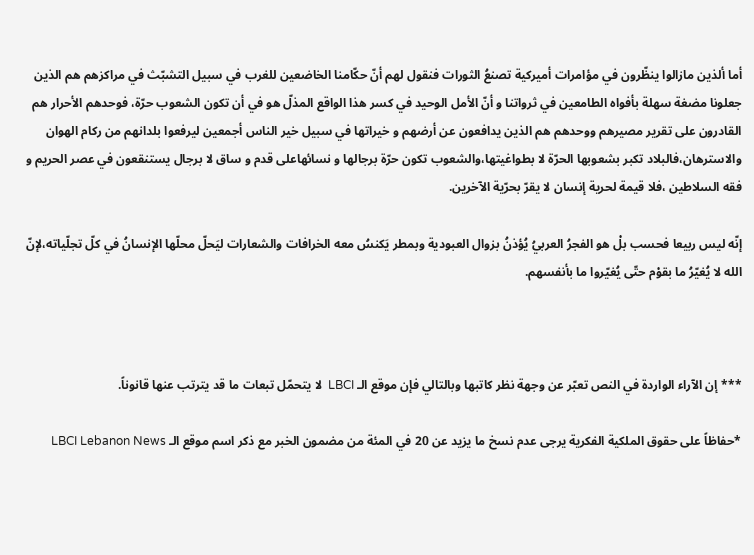أما ألذين مازالوا ينظّرون في مؤامرات أميركية تصنعُ الثورات فنقول لهم أنّ حكّامنا الخاضعين للغرب في سبيل التشبّث في مراكزهم هم الذين جعلونا مضغة سهلة بأفواه الطامعين في ثرواتنا و أنّ الأمل الوحيد في كسر هذا الواقع المذلّ هو في أن تكون الشعوب حرّة، فوحدهم الأحرار هم القادرون على تقرير مصيرهم ووحدهم هم الذين يدافعون عن أرضهم و خيراتها في سبيل خير الناس أجمعين ليرفعوا بلدانهم من ركام الهوان والاسترهان،فالبلاد تكبر بشعوبها الحرّة لا بطواغيتها،والشعوب تكون حرّة برجالها و نسائهاعلى قدم و ساق لا برجال يستنقعون في عصر الحريم و فقه السلاطين ،فلا قيمة لحرية إنسان لا يقرّ بحرّية الآخرين.

إنّه ليس ربيعا فحسب بلْ هو الفجرُ العربيُ يُؤذنُ بزوال العبودية وبمطر يَكنسُ معه الخرافات والشعارات ليَحلّ محلّها الإنسانُ في كلّ تجلّياته،لإنّ الله لا يُغيّرُ ما بقوْم حتّى يُغيّروا ما بأنفسهم.



*** إن الآراء الواردة في النص تعبّر عن وجهة نظر كاتبها وبالتالي فإن موقع الـ LBCI  لا يتحمّل تبعات ما قد يترتب عنها قانوناً.

*حفاظاً على حقوق الملكية الفكرية يرجى عدم نسخ ما يزيد عن 20 في المئة من مضمون الخبر مع ذكر اسم موقع الـ LBCI Lebanon News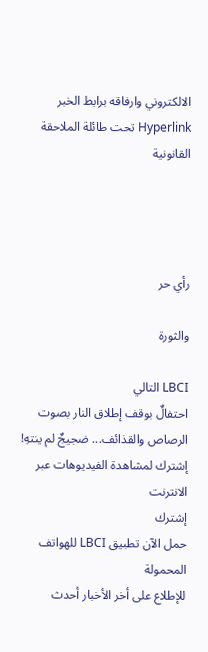الالكتروني وارفاقه برابط الخبر Hyperlink تحت طائلة الملاحقة القانونية




رأي حر

والثورة

LBCI التالي
احتفالٌ بوقف إطلاق النار بصوت الرصاص والقذائف... ضجيجٌ لم ينتهِ!
إشترك لمشاهدة الفيديوهات عبر الانترنت
إشترك
حمل الآن تطبيق LBCI للهواتف المحمولة
للإطلاع على أخر الأخبار أحدث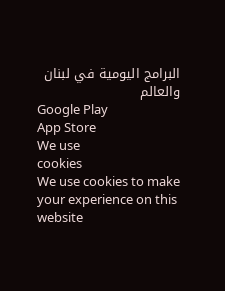البرامج اليومية في لبنان والعالم
Google Play
App Store
We use
cookies
We use cookies to make
your experience on this
website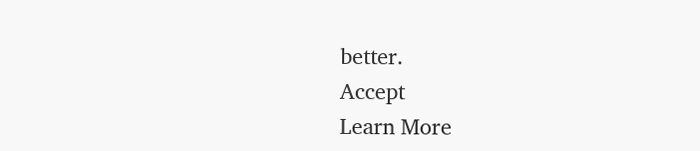better.
Accept
Learn More